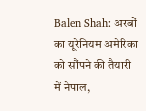Balen Shah: अरबों का यूरेनियम अमेरिका को सौंपने की तैयारी में नेपाल,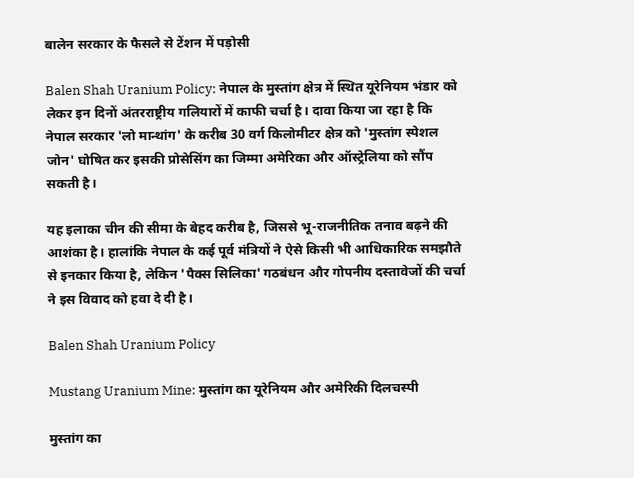बालेन सरकार के फैसले से टेंशन में पड़ोसी

Balen Shah Uranium Policy: नेपाल के मुस्तांग क्षेत्र में स्थित यूरेनियम भंडार को लेकर इन दिनों अंतरराष्ट्रीय गलियारों में काफी चर्चा है। दावा किया जा रहा है कि नेपाल सरकार 'लो मान्थांग' के करीब 30 वर्ग किलोमीटर क्षेत्र को 'मुस्तांग स्पेशल जोन' घोषित कर इसकी प्रोसेसिंग का जिम्मा अमेरिका और ऑस्ट्रेलिया को सौंप सकती है।

यह इलाका चीन की सीमा के बेहद करीब है, जिससे भू-राजनीतिक तनाव बढ़ने की आशंका है। हालांकि नेपाल के कई पूर्व मंत्रियों ने ऐसे किसी भी आधिकारिक समझौते से इनकार किया है, लेकिन 'पैक्स सिलिका' गठबंधन और गोपनीय दस्तावेजों की चर्चा ने इस विवाद को हवा दे दी है।

Balen Shah Uranium Policy

Mustang Uranium Mine: मुस्तांग का यूरेनियम और अमेरिकी दिलचस्पी

मुस्तांग का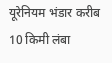यूरेनियम भंडार करीब 10 किमी लंबा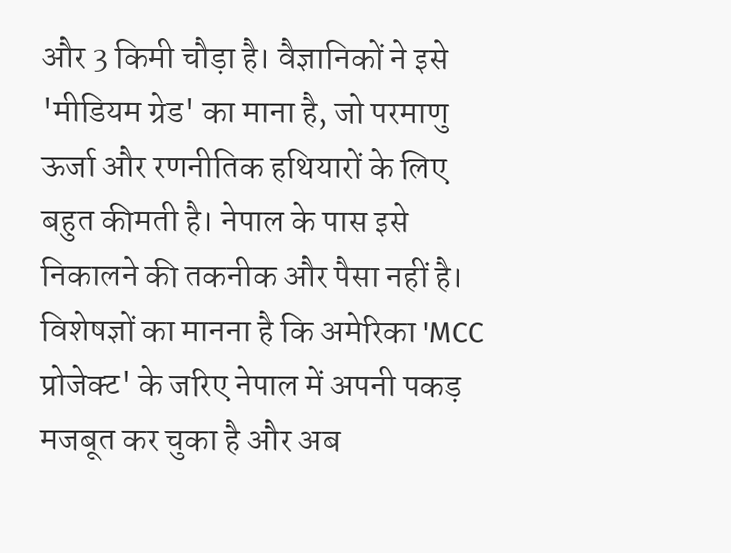और 3 किमी चौड़ा है। वैज्ञानिकों ने इसे 'मीडियम ग्रेड' का माना है, जो परमाणु ऊर्जा और रणनीतिक हथियारों के लिए बहुत कीमती है। नेपाल के पास इसे निकालने की तकनीक और पैसा नहीं है। विशेषज्ञों का मानना है कि अमेरिका 'MCC प्रोजेक्ट' के जरिए नेपाल में अपनी पकड़ मजबूत कर चुका है और अब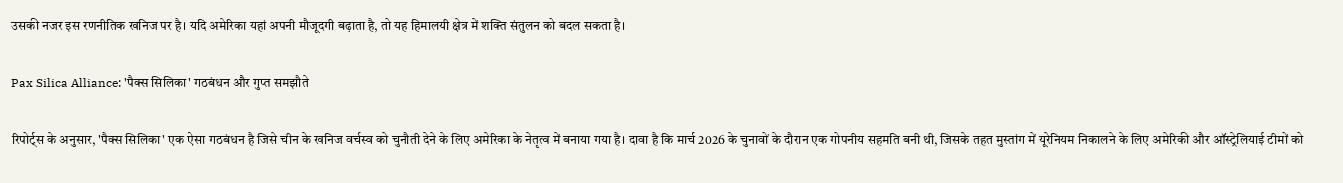उसकी नजर इस रणनीतिक खनिज पर है। यदि अमेरिका यहां अपनी मौजूदगी बढ़ाता है, तो यह हिमालयी क्षेत्र में शक्ति संतुलन को बदल सकता है।

Pax Silica Alliance: 'पैक्स सिलिका' गठबंधन और गुप्त समझौते

रिपोर्ट्स के अनुसार, 'पैक्स सिलिका' एक ऐसा गठबंधन है जिसे चीन के खनिज वर्चस्व को चुनौती देने के लिए अमेरिका के नेतृत्व में बनाया गया है। दावा है कि मार्च 2026 के चुनावों के दौरान एक गोपनीय सहमति बनी थी, जिसके तहत मुस्तांग में यूरेनियम निकालने के लिए अमेरिकी और ऑस्ट्रेलियाई टीमों को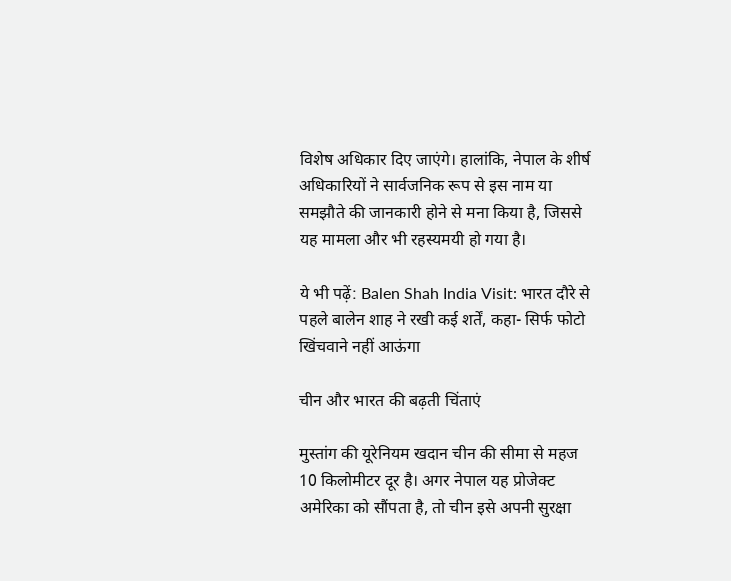विशेष अधिकार दिए जाएंगे। हालांकि, नेपाल के शीर्ष अधिकारियों ने सार्वजनिक रूप से इस नाम या समझौते की जानकारी होने से मना किया है, जिससे यह मामला और भी रहस्यमयी हो गया है।

ये भी पढ़ें: Balen Shah India Visit: भारत दौरे से पहले बालेन शाह ने रखी कई शर्तें, कहा- सिर्फ फोटो खिंचवाने नहीं आऊंगा

चीन और भारत की बढ़ती चिंताएं

मुस्तांग की यूरेनियम खदान चीन की सीमा से महज 10 किलोमीटर दूर है। अगर नेपाल यह प्रोजेक्ट अमेरिका को सौंपता है, तो चीन इसे अपनी सुरक्षा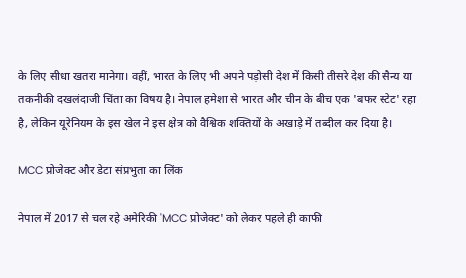के लिए सीधा खतरा मानेगा। वहीं, भारत के लिए भी अपने पड़ोसी देश में किसी तीसरे देश की सैन्य या तकनीकी दखलंदाजी चिंता का विषय है। नेपाल हमेशा से भारत और चीन के बीच एक 'बफर स्टेट' रहा है, लेकिन यूरेनियम के इस खेल ने इस क्षेत्र को वैश्विक शक्तियों के अखाड़े में तब्दील कर दिया है।

MCC प्रोजेक्ट और डेटा संप्रभुता का लिंक

नेपाल में 2017 से चल रहे अमेरिकी 'MCC प्रोजेक्ट' को लेकर पहले ही काफी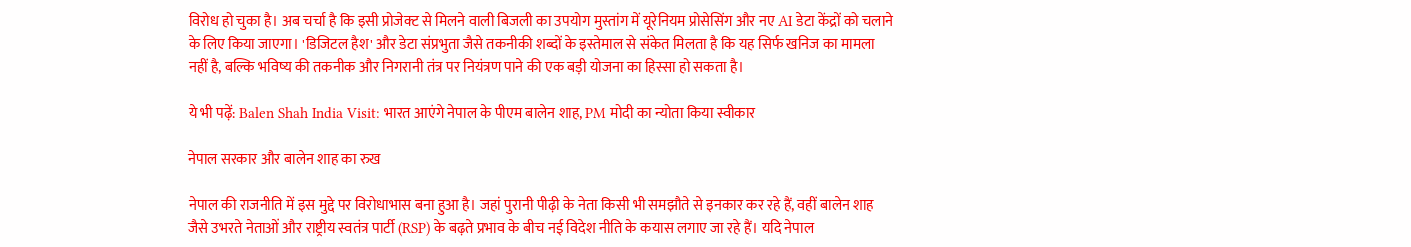विरोध हो चुका है। अब चर्चा है कि इसी प्रोजेक्ट से मिलने वाली बिजली का उपयोग मुस्तांग में यूरेनियम प्रोसेसिंग और नए AI डेटा केंद्रों को चलाने के लिए किया जाएगा। 'डिजिटल हैश' और डेटा संप्रभुता जैसे तकनीकी शब्दों के इस्तेमाल से संकेत मिलता है कि यह सिर्फ खनिज का मामला नहीं है, बल्कि भविष्य की तकनीक और निगरानी तंत्र पर नियंत्रण पाने की एक बड़ी योजना का हिस्सा हो सकता है।

ये भी पढ़ें: Balen Shah India Visit: भारत आएंगे नेपाल के पीएम बालेन शाह, PM मोदी का न्योता किया स्वीकार

नेपाल सरकार और बालेन शाह का रुख

नेपाल की राजनीति में इस मुद्दे पर विरोधाभास बना हुआ है। जहां पुरानी पीढ़ी के नेता किसी भी समझौते से इनकार कर रहे हैं, वहीं बालेन शाह जैसे उभरते नेताओं और राष्ट्रीय स्वतंत्र पार्टी (RSP) के बढ़ते प्रभाव के बीच नई विदेश नीति के कयास लगाए जा रहे हैं। यदि नेपाल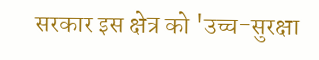सरकार इस क्षेत्र को 'उच्च-सुरक्षा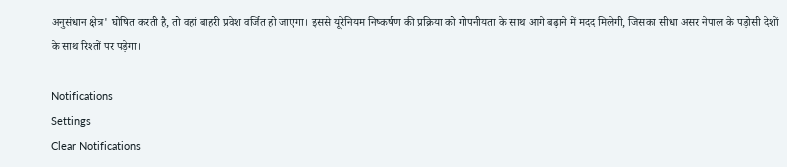अनुसंधान क्षेत्र' घोषित करती है, तो वहां बाहरी प्रवेश वर्जित हो जाएगा। इससे यूरेनियम निष्कर्षण की प्रक्रिया को गोपनीयता के साथ आगे बढ़ाने में मदद मिलेगी, जिसका सीधा असर नेपाल के पड़ोसी देशों के साथ रिश्तों पर पड़ेगा।

Notifications
Settings
Clear Notifications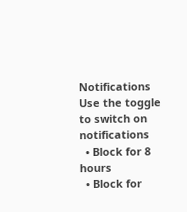Notifications
Use the toggle to switch on notifications
  • Block for 8 hours
  • Block for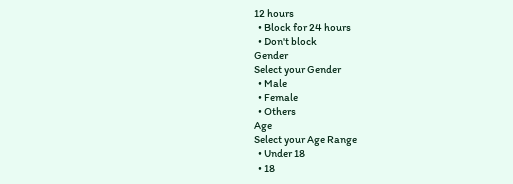12 hours
  • Block for 24 hours
  • Don't block
Gender
Select your Gender
  • Male
  • Female
  • Others
Age
Select your Age Range
  • Under 18
  • 18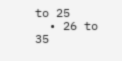to 25
  • 26 to 35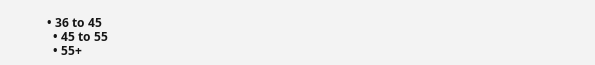• 36 to 45
  • 45 to 55
  • 55+